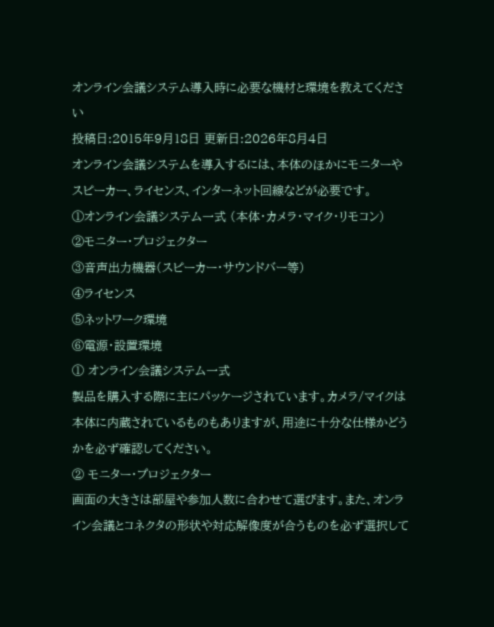オンライン会議システム導入時に必要な機材と環境を教えてください
投稿日:2015年9月18日 更新日:2026年8月4日
オンライン会議システムを導入するには、本体のほかにモニターやスピーカー、ライセンス、インターネット回線などが必要です。
①オンライン会議システム一式 (本体・カメラ・マイク・リモコン)
②モニター・プロジェクター
③音声出力機器(スピーカー・サウンドバー等)
④ライセンス
⑤ネットワーク環境
⑥電源・設置環境
① オンライン会議システム一式
製品を購入する際に主にパッケージされています。カメラ/マイクは本体に内蔵されているものもありますが、用途に十分な仕様かどうかを必ず確認してください。
② モニター・プロジェクター
画面の大きさは部屋や参加人数に合わせて選びます。また、オンライン会議とコネクタの形状や対応解像度が合うものを必ず選択して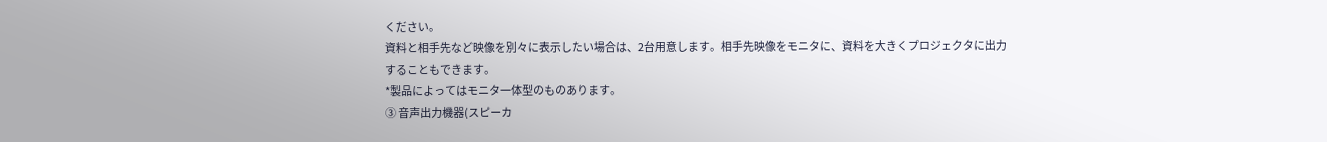ください。
資料と相手先など映像を別々に表示したい場合は、2台用意します。相手先映像をモニタに、資料を大きくプロジェクタに出力することもできます。
*製品によってはモニタ一体型のものあります。
③ 音声出力機器(スピーカ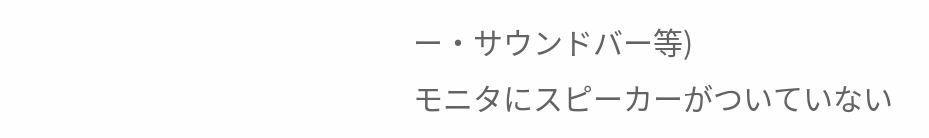ー・サウンドバー等)
モニタにスピーカーがついていない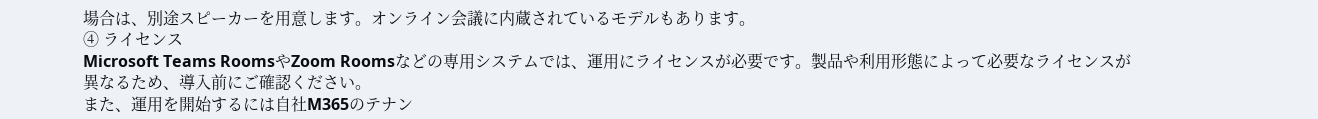場合は、別途スピーカーを用意します。オンライン会議に内蔵されているモデルもあります。
④ ライセンス
Microsoft Teams RoomsやZoom Roomsなどの専用システムでは、運用にライセンスが必要です。製品や利用形態によって必要なライセンスが異なるため、導入前にご確認ください。
また、運用を開始するには自社M365のテナン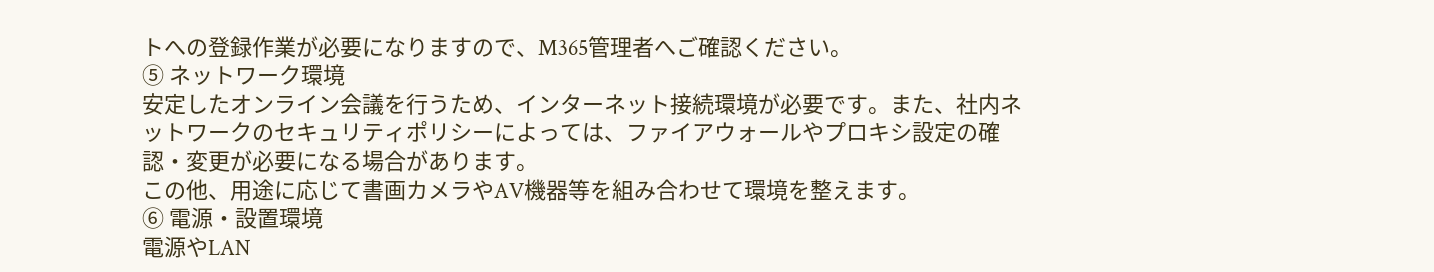トへの登録作業が必要になりますので、M365管理者へご確認ください。
⑤ ネットワーク環境
安定したオンライン会議を行うため、インターネット接続環境が必要です。また、社内ネットワークのセキュリティポリシーによっては、ファイアウォールやプロキシ設定の確認・変更が必要になる場合があります。
この他、用途に応じて書画カメラやAV機器等を組み合わせて環境を整えます。
⑥ 電源・設置環境
電源やLAN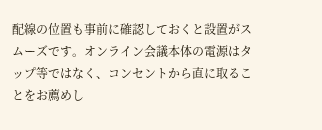配線の位置も事前に確認しておくと設置がスムーズです。オンライン会議本体の電源はタップ等ではなく、コンセントから直に取ることをお薦めし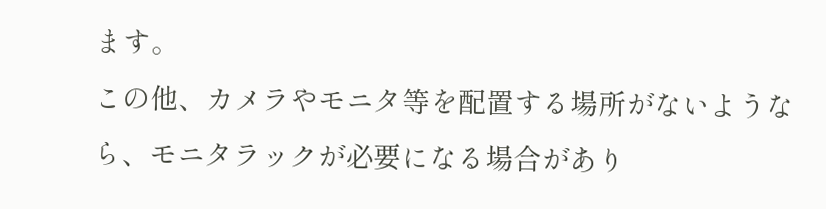ます。
この他、カメラやモニタ等を配置する場所がないようなら、モニタラックが必要になる場合があり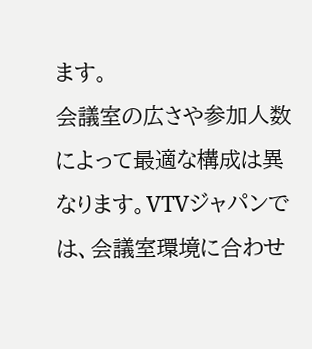ます。
会議室の広さや参加人数によって最適な構成は異なります。VTVジャパンでは、会議室環境に合わせ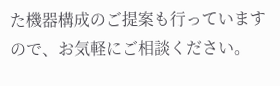た機器構成のご提案も行っていますので、お気軽にご相談ください。